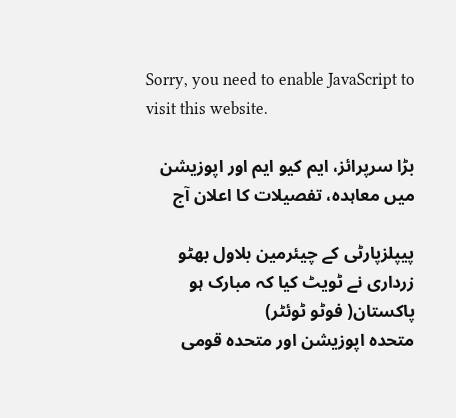Sorry, you need to enable JavaScript to visit this website.

بڑا سرپرائز، ایم کیو ایم اور اپوزیشن میں معاہدہ، تفصیلات کا اعلان آج

پیپلزپارٹی کے چیئرمین بلاول بھٹو زرداری نے ٹویٹ کیا کہ مبارک ہو پاکستان( فوٹو ٹوئٹر)
متحدہ اپوزیشن اور متحدہ قومی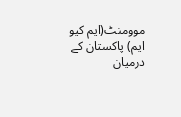موومنٹ(ایم کیو ایم) پاکستان کے درمیان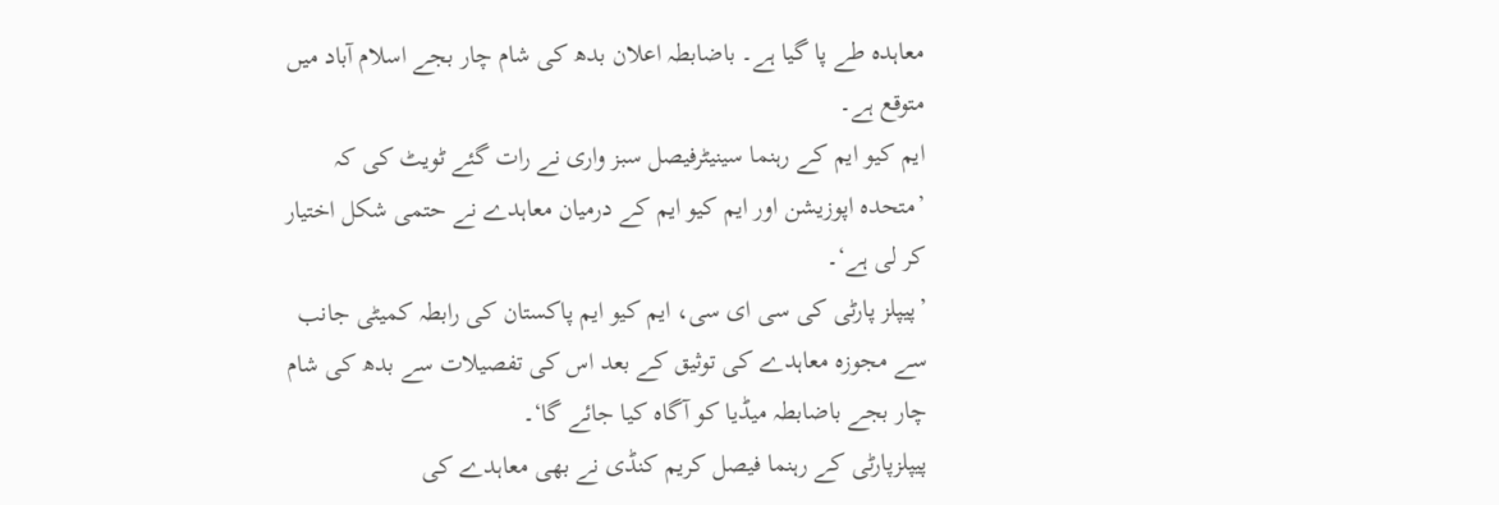معاہدہ طے پا گیا ہے۔ باضابطہ اعلان بدھ کی شام چار بجے اسلام آباد میں متوقع ہے۔
ایم کیو ایم کے رہنما سینیٹرفیصل سبز واری نے رات گئے ٹویٹ کی کہ ’متحدہ اپوزیشن اور ایم کیو ایم کے درمیان معاہدے نے حتمی شکل اختیار کر لی ہے‘۔
’پیپلز پارٹی کی سی ای سی، ایم کیو ایم پاکستان کی رابطہ کمیٹی جانب سے مجوزہ معاہدے کی توثیق کے بعد اس کی تفصیلات سے بدھ کی شام چار بجے باضابطہ میڈیا کو آگاہ کیا جائے گا‘۔
پیپلزپارٹی کے رہنما فیصل کریم کنڈی نے بھی معاہدے کی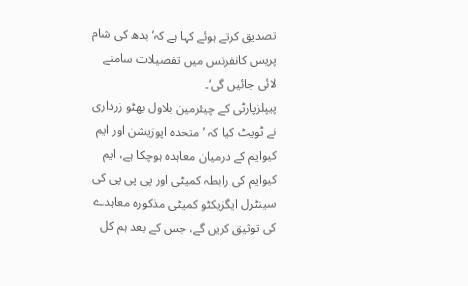تصدیق کرتے ہوئے کہا ہے کہ’ بدھ کی شام پریس کانفرنس میں تفصیلات سامنے لائی جائیں گی‘۔
پیپلزپارٹی کے چیئرمین بلاول بھٹو زرداری نے ٹویٹ کیا کہ ’متحدہ اپوزیشن اور ایم کیوایم کے درمیان معاہدہ ہوچکا ہے، ایم کیوایم کی رابطہ کمیٹی اور پی پی پی کی سینٹرل ایگزیکٹو کمیٹی مذکورہ معاہدے کی توثیق کریں گے، جس کے بعد ہم کل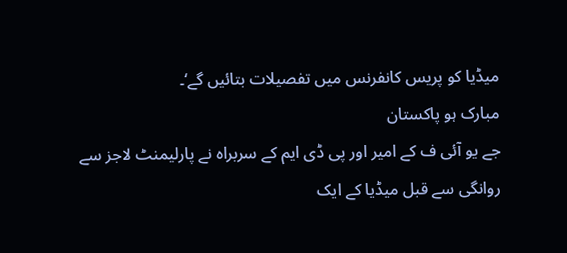میڈیا کو پریس کانفرنس میں تفصیلات بتائیں گے‘۔
مبارک ہو پاکستان
جے یو آئی ف کے امیر اور پی ڈی ایم کے سربراہ نے پارلیمنٹ لاجز سے روانگی سے قبل میڈیا کے ایک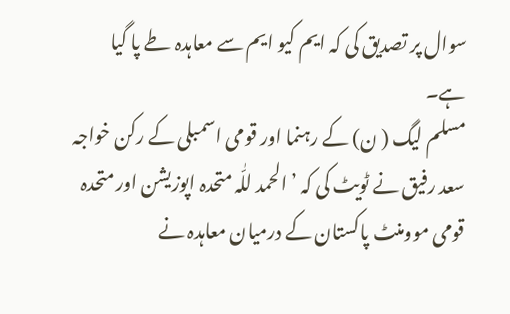سوال پر تصدیق کی کہ ایم کیو ایم سے معاہدہ طے پا گیا ہے۔
مسلم لیگ ( ن) کے رہنما اور قومی اسمبلی کے رکن خواجہ سعد رفیق نے ٹویٹ کی کہ ’الحمد للّٰہ متحدہ اپوزیشن اور متحدہ قومی موومنٹ پاکستان کے درمیان معاہدہ نے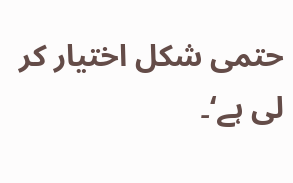حتمی شکل اختیار کر لی ہے‘۔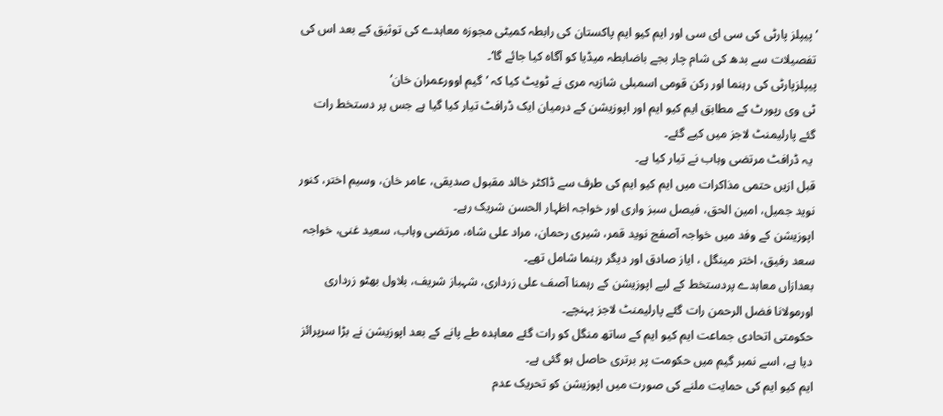’پیپلز پارٹی کی سی ای سی اور ایم کیو ایم پاکستان کی رابطہ کمیٹی مجوزہ معاہدے کی توثیق کے بعد اس کی تفصیلات سے بدھ کی شام چار بجے باضابطہ میڈیا کو آگاہ کیا جائے گا‘۔
پیپلزپارٹی کی رہنما اور رکن قومی اسمبلی شازیہ مری نے ٹویٹ کیا کہ ’گیم اوورعمران خان‘
ٹی وی رپورٹ کے مطابق ایم کیو ایم اور اپوزیشن کے درمیان ایک ڈرافٹ تیار کیا گیا ہے جس پر دستخط رات گئے پارلیمنٹ لاجز میں کیے گئے۔
 یہ ڈرافٹ مرتضی وہاب نے تیار کیا ہے۔
قبل ازیں حتمی مذاکرات میں ایم کیو ایم کی طرف سے ڈاکٹر خالد مقبول صدیقی، عامر خان، وسیم اختر، کنور نوید جمیل، امین الحق، فیصل سبز واری اور خواجہ اظہار الحسن شریک رہے۔
اپوزیشن کے وفد میں خواجہ آصفج نوید قمر، شیری رحمان، مراد علی شاہ، مرتضی وہاب، سعید غنی، خواجہ سعد رفیق، اختر مینگل ، ایاز صادق اور دیگر رہنما شامل تھے۔
بعدازاں معاہدے پردستخط کے لیے اپوزیشن کے رہمنا آصف علی زرداری، شہباز شریف، بلاول بھٹو زرداری اورمولانا فضل الرحمن رات گئے پارلیمنٹ لاجز پہنچے۔
حکومتی اتحادی جماعت ایم کیو ایم کے ساتھ منگل کو رات گئے معاہدہ طے پانے کے بعد اپوزیشن نے بڑا سرپرائز دیا ہے، اسے نمبر گیم میں حکومت پر برتری حاصل ہو گئی ہے۔
ایم کیو ایم کی حمایت ملنے کی صورت میں اپوزیشن کو تحریک عدم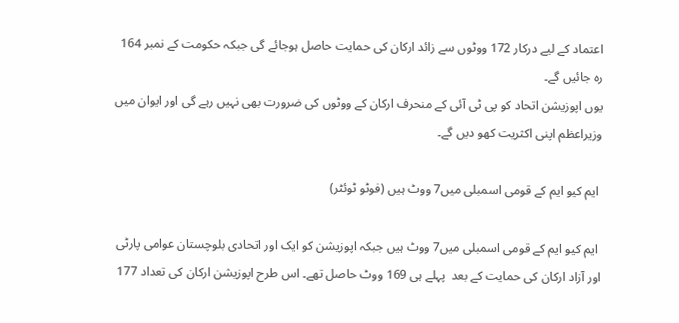اعتماد کے لیے درکار 172 ووٹوں سے زائد ارکان کی حمایت حاصل ہوجائے گی جبکہ حکومت کے نمبر 164 رہ جائیں گے۔
یوں اپوزیشن اتحاد کو پی ٹی آئی کے منحرف ارکان کے ووٹوں کی ضرورت بھی نہیں رہے گی اور ایوان میں وزیراعظم اپنی اکثریت کھو دیں گے۔

 ایم کیو ایم کے قومی اسمبلی میں7 ووٹ ہیں (فوٹو ٹوئٹر)

 ایم کیو ایم کے قومی اسمبلی میں7 ووٹ ہیں جبکہ اپوزیشن کو ایک اور اتحادی بلوچستان عوامی پارٹی اور آزاد ارکان کی حمایت کے بعد  پہلے ہی 169 ووٹ حاصل تھے۔ اس طرح اپوزیشن ارکان کی تعداد 177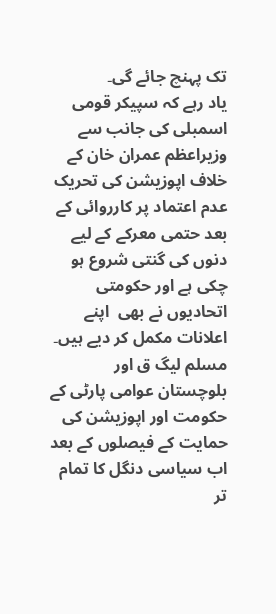تک پہنچ جائے گی۔
یاد رہے کہ سپیکر قومی اسمبلی کی جانب سے وزیراعظم عمران خان کے خلاف اپوزیشن کی تحریک عدم اعتماد پر کارروائی کے بعد حتمی معرکے کے لیے دنوں کی گنتی شروع ہو چکی ہے اور حکومتی اتحادیوں نے بھی  اپنے اعلانات مکمل کر دیے ہیں۔
مسلم لیگ ق اور بلوچستان عوامی پارٹی کے حکومت اور اپوزیشن کی حمایت کے فیصلوں کے بعد اب سیاسی دنگل کا تمام تر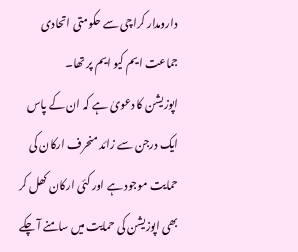دارومدار کراچی سے حکومتی اتحادی جماعت ایم کیو ایم پر تھا۔
اپوزیشن کا دعویٰ ہے کہ ان کے پاس ایک درجن سے زائد منحرف ارکان کی حمایت موجود ہے اور کئی ارکان کھل کر بھی اپوزیشن کی حمایت میں سامنے آ چکے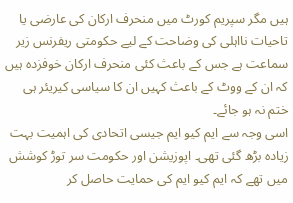ہیں مگر سپریم کورٹ میں منحرف ارکان کی عارضی یا تاحیات نااہلی کی وضاحت کے لیے حکومتی ریفرنس زیر سماعت ہے جس کے باعث کئی منحرف ارکان خوفزدہ ہیں کہ ان کے ووٹ کے باعث کہیں ان کا سیاسی کیریئر ہی ختم نہ ہو جائے۔
اسی وجہ سے ایم کیو ایم جیسی اتحادی کی اہمیت بہت زیادہ بڑھ گئی تھی۔ اپوزیشن اور حکومت سر توڑ کوشش میں تھے کہ ایم کیو ایم کی حمایت حاصل کر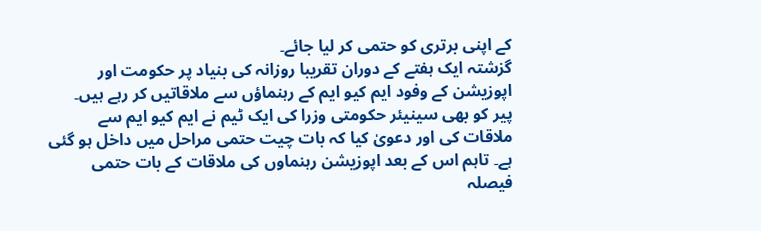کے اپنی برتری کو حتمی کر لیا جائے۔
گزشتہ ایک ہفتے کے دوران تقریبا روزانہ کی بنیاد پر حکومت اور اپوزیشن کے وفود ایم کیو ایم کے رہنماؤں سے ملاقاتیں کر رہے ہیں۔
پیر کو بھی سینیئر حکومتی وزرا کی ایک ٹیم نے ایم کیو ایم سے ملاقات کی اور دعویٰ کیا کہ بات چیت حتمی مراحل میں داخل ہو گئی ہے۔ تاہم اس کے بعد اپوزیشن رہنماوں کی ملاقات کے بات حتمی فیصلہ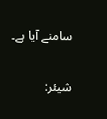سامنے آیا ہے۔

شیئر: